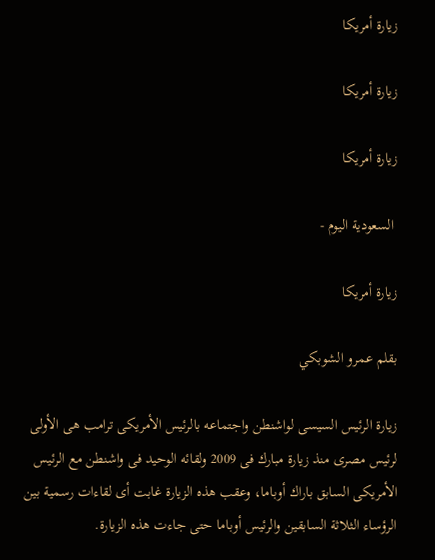زيارة أمريكا

زيارة أمريكا

زيارة أمريكا

 السعودية اليوم -

زيارة أمريكا

بقلم عمرو الشوبكي

زيارة الرئيس السيسى لواشنطن واجتماعه بالرئيس الأمريكى ترامب هى الأولى لرئيس مصرى منذ زيارة مبارك فى 2009 ولقائه الوحيد فى واشنطن مع الرئيس الأمريكى السابق باراك أوباما، وعقب هذه الزيارة غابت أى لقاءات رسمية بين الرؤساء الثلاثة السابقين والرئيس أوباما حتى جاءت هذه الزيارة.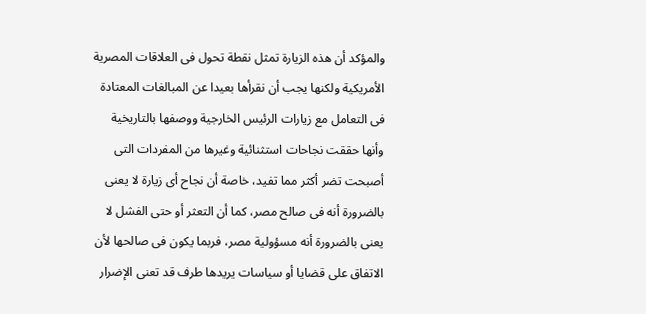والمؤكد أن هذه الزيارة تمثل نقطة تحول فى العلاقات المصرية الأمريكية ولكنها يجب أن نقرأها بعيدا عن المبالغات المعتادة فى التعامل مع زيارات الرئيس الخارجية ووصفها بالتاريخية وأنها حققت نجاحات استثنائية وغيرها من المفردات التى أصبحت تضر أكثر مما تفيد، خاصة أن نجاح أى زيارة لا يعنى بالضرورة أنه فى صالح مصر، كما أن التعثر أو حتى الفشل لا يعنى بالضرورة أنه مسؤولية مصر، فربما يكون فى صالحها لأن الاتفاق على قضايا أو سياسات يريدها طرف قد تعنى الإضرار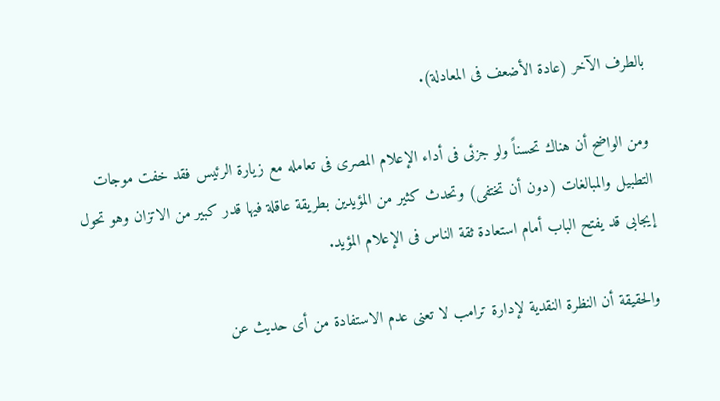بالطرف الآخر (عادة الأضعف فى المعادلة).

ومن الواضح أن هناك تحسناً ولو جزئى فى أداء الإعلام المصرى فى تعامله مع زيارة الرئيس فقد خفت موجات التطبيل والمبالغات (دون أن تختفى) وتحدث كثير من المؤيدين بطريقة عاقلة فيها قدر كبير من الاتزان وهو تحول إيجابى قد يفتح الباب أمام استعادة ثقة الناس فى الإعلام المؤيد.

والحقيقة أن النظرة النقدية لإدارة ترامب لا تعنى عدم الاستفادة من أى حديث عن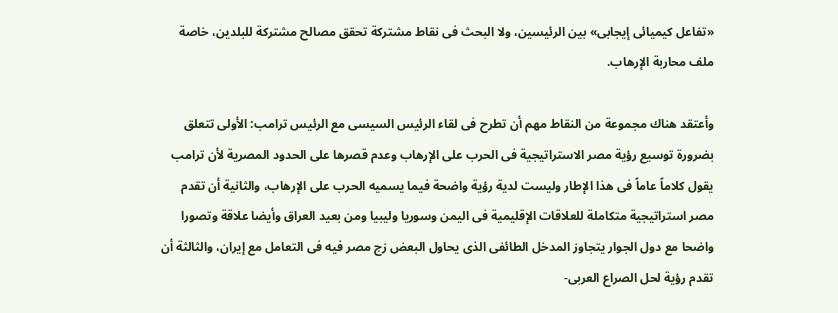«تفاعل كيميائى إيجابى» بين الرئيسين، ولا البحث فى نقاط مشتركة تحقق مصالح مشتركة للبلدين، خاصة ملف محاربة الإرهاب.

وأعتقد هناك مجموعة من النقاط مهم أن تطرح فى لقاء الرئيس السيسى مع الرئيس ترامب: الأولى تتعلق بضرورة توسيع رؤية مصر الاستراتيجية فى الحرب على الإرهاب وعدم قصرها على الحدود المصرية لأن ترامب يقول كلاماً عاماً فى هذا الإطار وليست لدية رؤية واضحة فيما يسميه الحرب على الإرهاب، والثانية أن تقدم مصر استراتيجية متكاملة للعلاقات الإقليمية فى اليمن وسوريا وليبيا ومن بعيد العراق وأيضا علاقة وتصورا واضحا مع دول الجوار يتجاوز المدخل الطائفى الذى يحاول البعض زج مصر فيه فى التعامل مع إيران، والثالثة أن تقدم رؤية لحل الصراع العربى-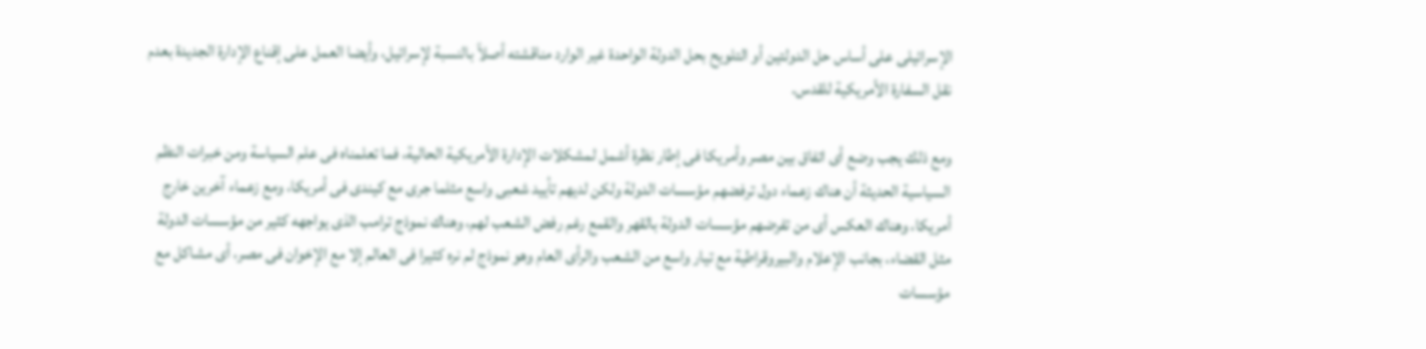الإسرائيلى على أساس حل الدولتين أو التلويح بحل الدولة الواحدة غير الوارد مناقشته أصلاً بالنسبة لإسرائيل، وأيضا العمل على إقناع الإدارة الجديدة بعدم نقل السفارة الأمريكية للقدس.

ومع ذلك يجب وضع أى اتفاق بين مصر وأمريكا فى إطار نظرة أشمل لمشكلات الإدارة الأمريكية الحالية، فما تعلمناه فى علم السياسة ومن خبرات النظم السياسية الحديثة أن هناك زعماء دول ترفضهم مؤسسات الدولة ولكن لديهم تأييد شعبى واسع مثلما جرى مع كيندى فى أمريكا، ومع زعماء آخرين خارج أمريكا، وهناك العكس أى من تفرضهم مؤسسات الدولة بالقهر والقمع رغم رفض الشعب لهم، وهناك نموذج ترامب الذى يواجهه كثير من مؤسسات الدولة مثل القضاء، بجانب الإعلام والبيروقراطية مع تيار واسع من الشعب والرأى العام وهو نموذج لم نره كثيرا فى العالم إلا مع الإخوان فى مصر، أى مشاكل مع مؤسسات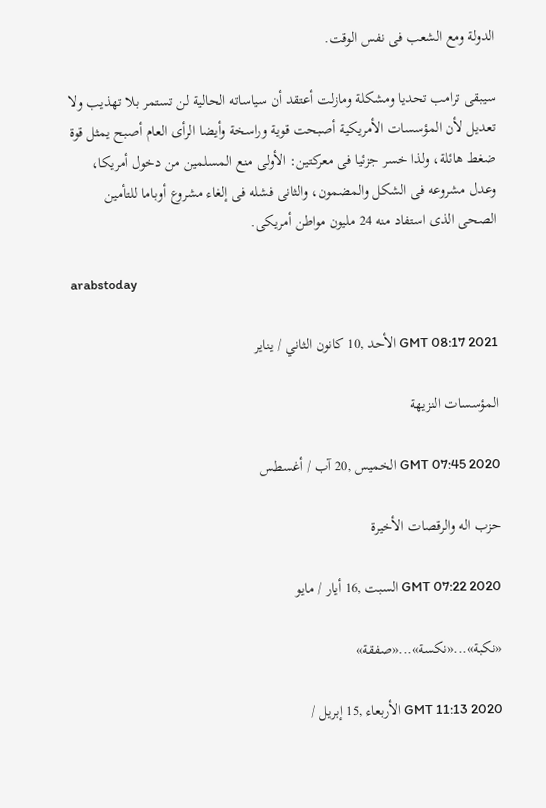الدولة ومع الشعب فى نفس الوقت.

سيبقى ترامب تحديا ومشكلة ومازلت أعتقد أن سياساته الحالية لن تستمر بلا تهذيب ولا تعديل لأن المؤسسات الأمريكية أصبحت قوية وراسخة وأيضا الرأى العام أصبح يمثل قوة ضغط هائلة، ولذا خسر جزئيا فى معركتين: الأولى منع المسلمين من دخول أمريكا، وعدل مشروعه فى الشكل والمضمون، والثانى فشله فى إلغاء مشروع أوباما للتأمين الصحى الذى استفاد منه 24 مليون مواطن أمريكى.

arabstoday

GMT 08:17 2021 الأحد ,10 كانون الثاني / يناير

المؤسسات النزيهة

GMT 07:45 2020 الخميس ,20 آب / أغسطس

حزب اله والرقصات الأخيرة

GMT 07:22 2020 السبت ,16 أيار / مايو

«نكبة»...«نكسة»...«صفقة»

GMT 11:13 2020 الأربعاء ,15 إبريل /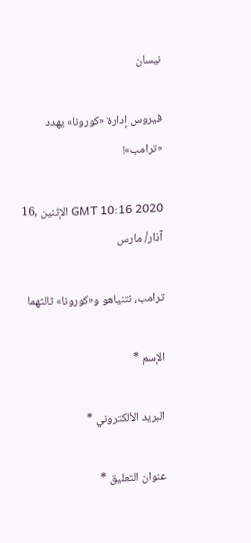نيسان

فيروس إدارة «كورونا» يهدد «ترامب»!

GMT 10:16 2020 الإثنين ,16 آذار/ مارس

ترامب، نتنياهو و«كورونا» ثالثهما

الإسم *

البريد الألكتروني *

عنوان التعليق *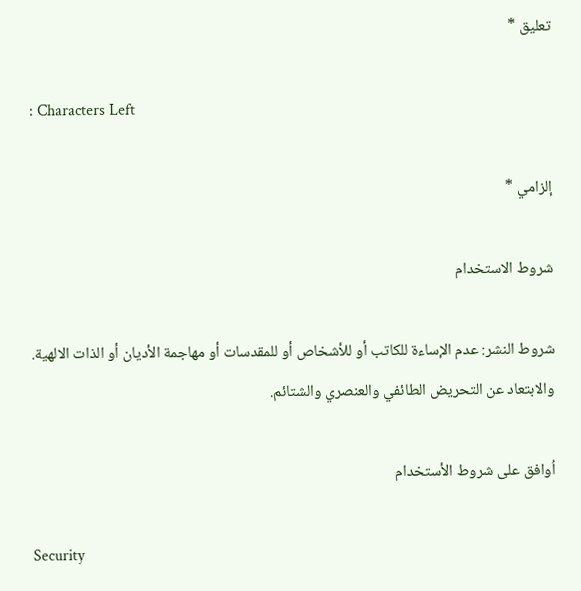تعليق *

: Characters Left

إلزامي *

شروط الاستخدام

شروط النشر: عدم الإساءة للكاتب أو للأشخاص أو للمقدسات أو مهاجمة الأديان أو الذات الالهية. والابتعاد عن التحريض الطائفي والعنصري والشتائم.

اُوافق على شروط الأستخدام

Security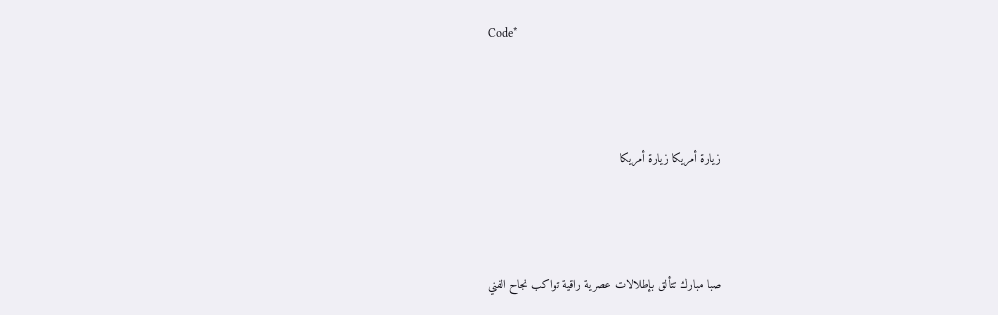Code*



زيارة أمريكا زيارة أمريكا



صبا مبارك تتألق بإطلالات عصرية راقية تواكب نجاح الفني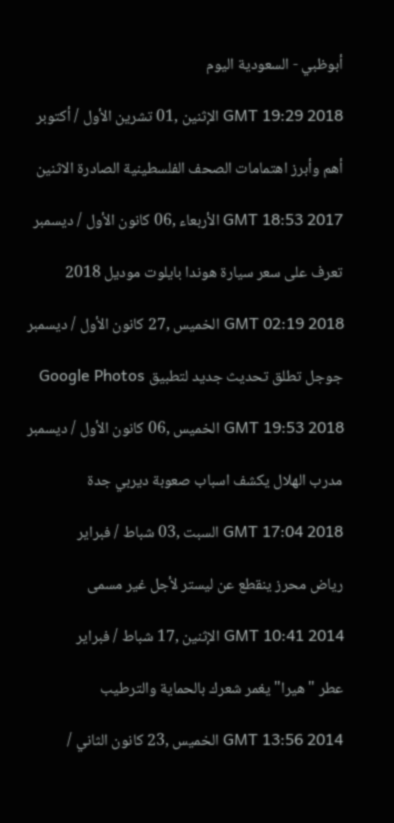أبوظبي - السعودية اليوم

GMT 19:29 2018 الإثنين ,01 تشرين الأول / أكتوبر

أهم وأبرز اهتمامات الصحف الفلسطينية الصادرة الاثنين

GMT 18:53 2017 الأربعاء ,06 كانون الأول / ديسمبر

تعرف على سعر سيارة هوندا بايلوت موديل 2018

GMT 02:19 2018 الخميس ,27 كانون الأول / ديسمبر

جوجل تطلق تحديث جديد لتطبيق Google Photos

GMT 19:53 2018 الخميس ,06 كانون الأول / ديسمبر

مدرب الهلال يكشف اسباب صعوبة ديربي جدة

GMT 17:04 2018 السبت ,03 شباط / فبراير

رياض محرز ينقطع عن ليستر لأجل غير مسمى

GMT 10:41 2014 الإثنين ,17 شباط / فبراير

عطر "هيرا" يغمر شعرك بالحماية والترطيب

GMT 13:56 2014 الخميس ,23 كانون الثاني /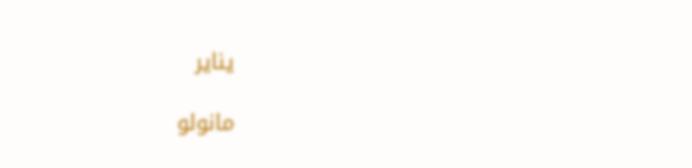يناير

مانولو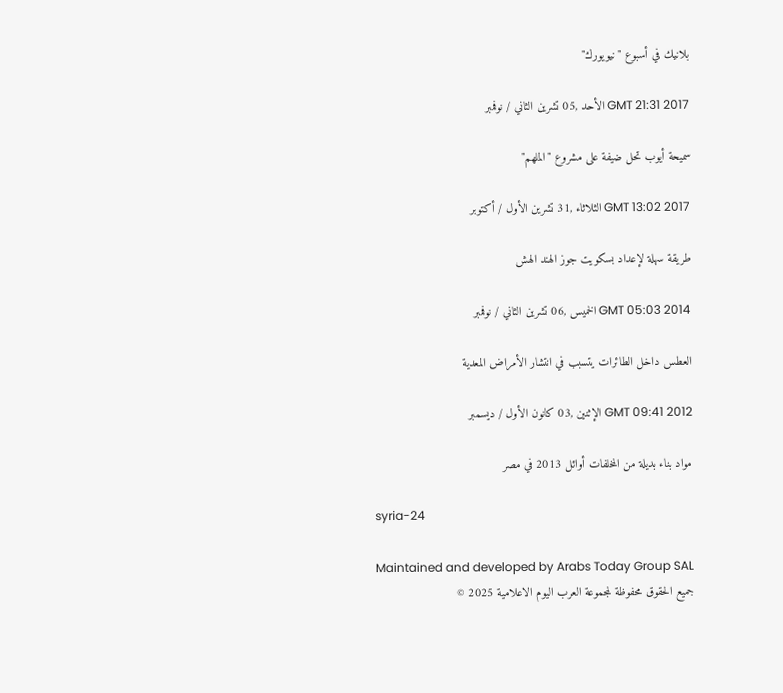بلانيك في أسبوع "نيويورك"

GMT 21:31 2017 الأحد ,05 تشرين الثاني / نوفمبر

سميحة أيوب تحل ضيفة على مشروع "الملهم"

GMT 13:02 2017 الثلاثاء ,31 تشرين الأول / أكتوبر

طريقة سهلة لإعداد بسكويت جوز الهند الهش

GMT 05:03 2014 الخميس ,06 تشرين الثاني / نوفمبر

العطس داخل الطائرات يتسبب في انتشار الأمراض المعدية

GMT 09:41 2012 الإثنين ,03 كانون الأول / ديسمبر

مواد بناء بديلة من المخلفات أوائل 2013 في مصر

syria-24

Maintained and developed by Arabs Today Group SAL
جميع الحقوق محفوظة لمجموعة العرب اليوم الاعلامية 2025 ©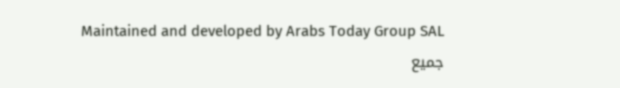Maintained and developed by Arabs Today Group SAL
جميع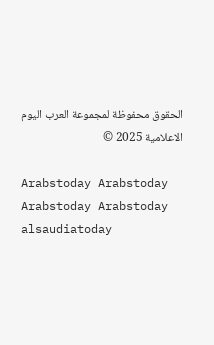الحقوق محفوظة لمجموعة العرب اليوم الاعلامية 2025 ©

Arabstoday Arabstoday Arabstoday Arabstoday
alsaudiatoday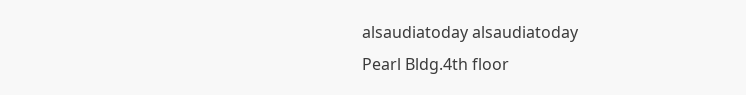alsaudiatoday alsaudiatoday
Pearl Bldg.4th floor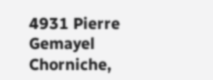4931 Pierre Gemayel Chorniche,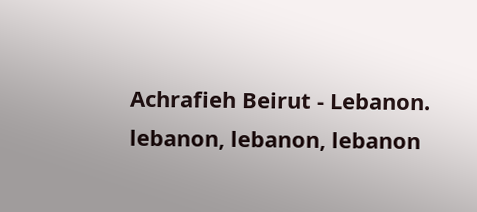Achrafieh Beirut - Lebanon.
lebanon, lebanon, lebanon